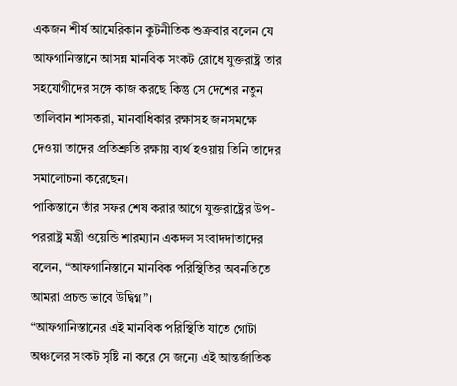একজন শীর্ষ আমেরিকান কুটনীতিক শুক্রবার বলেন যে আফগানিস্তানে আসন্ন মানবিক সংকট রোধে যুক্তরাষ্ট্র তার সহযোগীদের সঙ্গে কাজ করছে কিন্তু সে দেশের নতুন তালিবান শাসকরা, মানবাধিকার রক্ষাসহ জনসমক্ষে দেওয়া তাদের প্রতিশ্রুতি রক্ষায় ব্যর্থ হওয়ায় তিনি তাদের সমালোচনা করেছেন।
পাকিস্তানে তাঁর সফর শেষ করার আগে যুক্তরাষ্ট্রের উপ-পররাষ্ট্র মন্ত্রী ওয়েন্ডি শারম্যান একদল সংবাদদাতাদের বলেন, “আফগানিস্তানে মানবিক পরিস্থিতির অবনতিতে আমরা প্রচন্ড ভাবে উদ্বিগ্ন”।
“আফগানিস্তানের এই মানবিক পরিস্থিতি যাতে গোটা অঞ্চলের সংকট সৃষ্টি না করে সে জন্যে এই আন্তর্জাতিক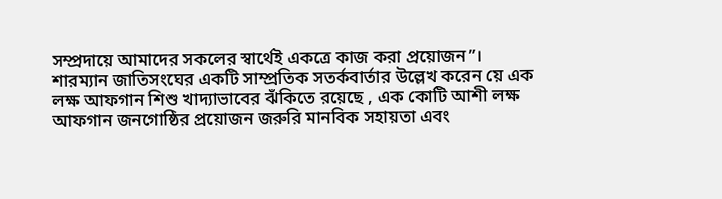সম্প্রদায়ে আমাদের সকলের স্বার্থেই একত্রে কাজ করা প্রয়োজন”।
শারম্যান জাতিসংঘের একটি সাম্প্রতিক সতর্কবার্তার উল্লেখ করেন য়ে এক লক্ষ আফগান শিশু খাদ্যাভাবের ঝঁকিতে রয়েছে , এক কোটি আশী লক্ষ আফগান জনগোষ্ঠির প্রয়োজন জরুরি মানবিক সহায়তা এবং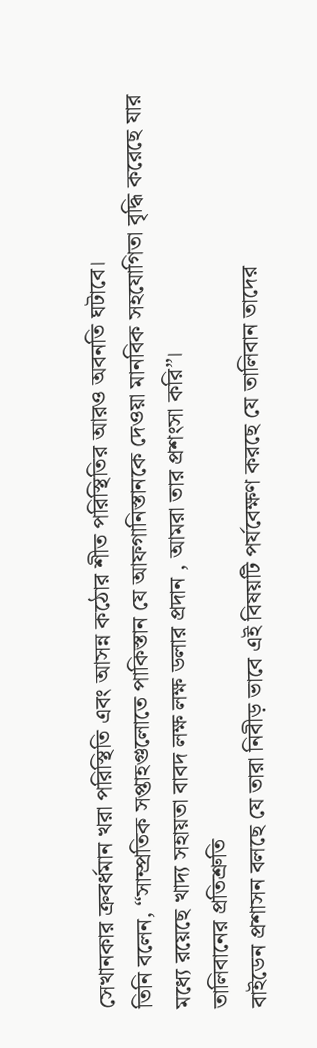সেখানকার ক্রবর্ধমান খরা পরিস্থিতি এবং আসন্ন কঠোর শীত পরিস্থিতির আরও অবনতি ঘটাবে।
তিনি বলেন, “সাম্প্রতিক সপ্তাহগুলোতে পাকিস্তান যে আফগানিস্তানকে দেওয়া মানবিক সহযোগিতা বৃদ্ধি করেছে যার মধ্যে রয়েছে খাদ্য সহায়তা বাবদ লক্ষ লক্ষ ডলার প্রদান , আমরা তার প্রশংসা করি”।
তালিবানের প্রতিশ্রুতি
বাইডেন প্রশাসন বলছে যে তারা নিবীড় ভাবে এই বিষয়টি পর্যবেক্ষণ করছে যে তালিবান তাদের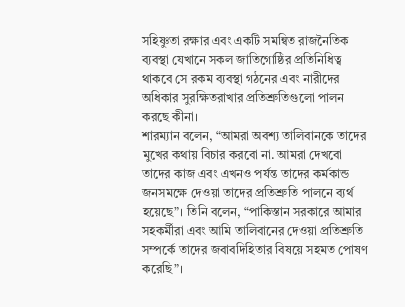সহিষ্ণুতা রক্ষার এবং একটি সমন্বিত রাজনৈতিক ব্যবস্থা যেখানে সকল জাতিগোষ্ঠির প্রতিনিধিত্ব থাকবে সে রকম ব্যবস্থা গঠনের এবং নারীদের অধিকার সুরক্ষিতরাখার প্রতিশ্রুতিগুলো পালন করছে কীনা।
শারম্যান বলেন, “আমরা অবশ্য তালিবানকে তাদের মুখের কথায় বিচার করবো না. আমরা দেখবো তাদের কাজ এবং এখনও পর্যন্ত তাদের কর্মকান্ড জনসমক্ষে দেওয়া তাদের প্রতিশ্রুতি পালনে ব্যর্থ হয়েছে”। তিনি বলেন, “পাকিস্তান সরকারে আমার সহকর্মীরা এবং আমি তালিবানের দেওয়া প্রতিশ্রুতি সম্পর্কে তাদের জবাবদিহিতার বিষয়ে সহমত পোষণ করেছি”।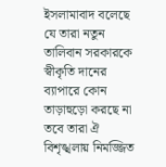ইসলামাবাদ বলেছে যে তারা নতুন তালিবান সরকারকে স্বীকৃতি দানের ব্যাপারে কোন তাড়াহুড়ো করছে না তবে তারা ঐ বিশৃঙ্খলায় নিমজ্জিত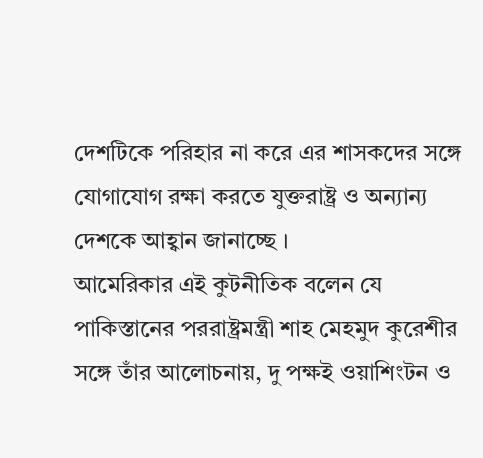দেশটিকে পরিহার না করে এর শাসকদের সঙ্গে যোগাযোগ রক্ষা করতে যুক্তরাষ্ট্র ও অন্যান্য দেশকে আহ্বান জানাচ্ছে ।
আমেরিকার এই কুটনীতিক বলেন যে পাকিস্তানের পররাষ্ট্রমন্ত্রী শাহ মেহমুদ কুরেশীর সঙ্গে তাঁর আলোচনায়, দু পক্ষই ওয়াশিংটন ও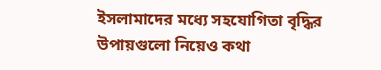ইসলামাদের মধ্যে সহযোগিতা বৃদ্ধির উপায়গুলো নিয়েও কথা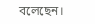বলেছেন।